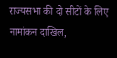राज्यसभा की दो सीटों के लिए नामांकन दाखिल,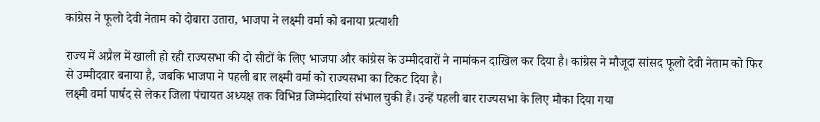कांग्रेस ने फूलो देवी नेताम को दोबारा उतारा, भाजपा ने लक्ष्मी वर्मा को बनाया प्रत्याशी

राज्य में अप्रैल में खाली हो रही राज्यसभा की दो सीटों के लिए भाजपा और कांग्रेस के उम्मीदवारों ने नामांकन दाखिल कर दिया है। कांग्रेस ने मौजूदा सांसद फूलो देवी नेताम को फिर से उम्मीदवार बनाया है, जबकि भाजपा ने पहली बार लक्ष्मी वर्मा को राज्यसभा का टिकट दिया है।
लक्ष्मी वर्मा पार्षद से लेकर जिला पंचायत अध्यक्ष तक विभिन्न जिम्मेदारियां संभाल चुकी हैं। उन्हें पहली बार राज्यसभा के लिए मौका दिया गया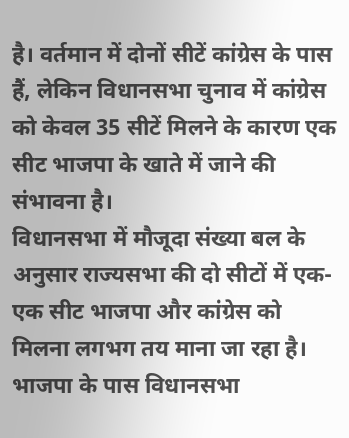है। वर्तमान में दोनों सीटें कांग्रेस के पास हैं, लेकिन विधानसभा चुनाव में कांग्रेस को केवल 35 सीटें मिलने के कारण एक सीट भाजपा के खाते में जाने की संभावना है।
विधानसभा में मौजूदा संख्या बल के अनुसार राज्यसभा की दो सीटों में एक-एक सीट भाजपा और कांग्रेस को मिलना लगभग तय माना जा रहा है। भाजपा के पास विधानसभा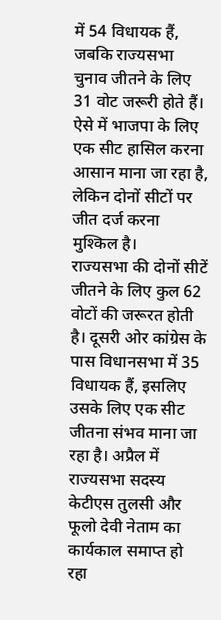में 54 विधायक हैं, जबकि राज्यसभा चुनाव जीतने के लिए 31 वोट जरूरी होते हैं। ऐसे में भाजपा के लिए एक सीट हासिल करना आसान माना जा रहा है, लेकिन दोनों सीटों पर जीत दर्ज करना मुश्किल है।
राज्यसभा की दोनों सीटें जीतने के लिए कुल 62 वोटों की जरूरत होती है। दूसरी ओर कांग्रेस के पास विधानसभा में 35 विधायक हैं, इसलिए उसके लिए एक सीट जीतना संभव माना जा रहा है। अप्रैल में राज्यसभा सदस्य केटीएस तुलसी और फूलो देवी नेताम का कार्यकाल समाप्त हो रहा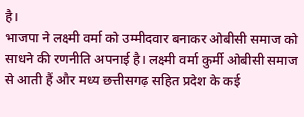है।
भाजपा ने लक्ष्मी वर्मा को उम्मीदवार बनाकर ओबीसी समाज को साधने की रणनीति अपनाई है। लक्ष्मी वर्मा कुर्मी ओबीसी समाज से आती हैं और मध्य छत्तीसगढ़ सहित प्रदेश के कई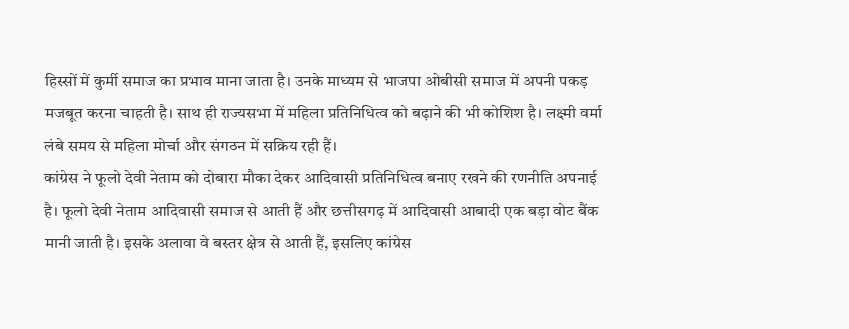हिस्सों में कुर्मी समाज का प्रभाव माना जाता है। उनके माध्यम से भाजपा ओबीसी समाज में अपनी पकड़ मजबूत करना चाहती है। साथ ही राज्यसभा में महिला प्रतिनिधित्व को बढ़ाने की भी कोशिश है। लक्ष्मी वर्मा लंबे समय से महिला मोर्चा और संगठन में सक्रिय रही हैं।
कांग्रेस ने फूलो देवी नेताम को दोबारा मौका देकर आदिवासी प्रतिनिधित्व बनाए रखने की रणनीति अपनाई है। फूलो देवी नेताम आदिवासी समाज से आती हैं और छत्तीसगढ़ में आदिवासी आबादी एक बड़ा वोट बैंक मानी जाती है। इसके अलावा वे बस्तर क्षेत्र से आती हैं, इसलिए कांग्रेस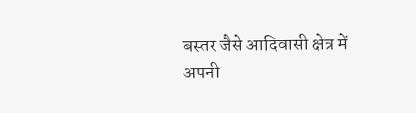बस्तर जैसे आदिवासी क्षेत्र में अपनी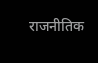राजनीतिक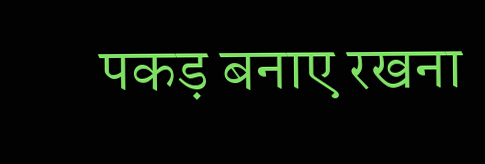पकड़ बनाए रखना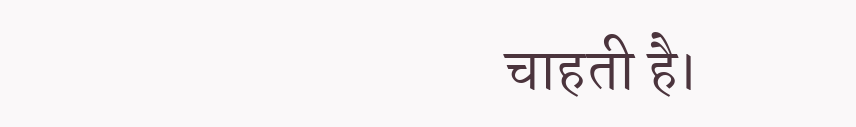चाहती है।